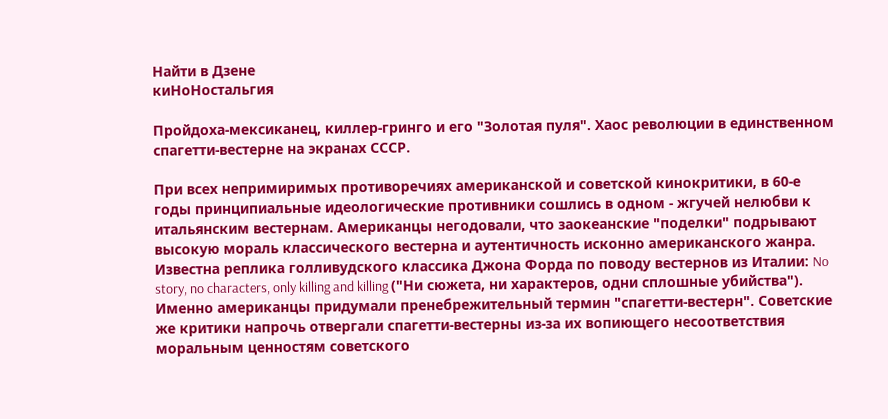Найти в Дзене
киНоНостальгия

Пройдоха-мексиканец, киллер-гринго и его "Золотая пуля". Хаос революции в единственном спагетти-вестерне на экранах СССР.

При всех непримиримых противоречиях американской и советской кинокритики, в 60-е годы принципиальные идеологические противники сошлись в одном - жгучей нелюбви к итальянским вестернам. Американцы негодовали, что заокеанские "поделки" подрывают высокую мораль классического вестерна и аутентичность исконно американского жанра. Известна реплика голливудского классика Джона Форда по поводу вестернов из Италии: No story, no characters, only killing and killing ("Ни сюжета, ни характеров, одни сплошные убийства"). Именно американцы придумали пренебрежительный термин "спагетти-вестерн". Советские же критики напрочь отвергали спагетти-вестерны из-за их вопиющего несоответствия моральным ценностям советского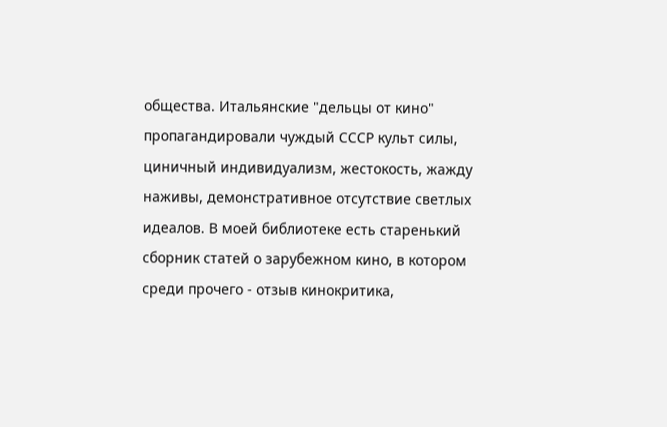общества. Итальянские "дельцы от кино" пропагандировали чуждый СССР культ силы, циничный индивидуализм, жестокость, жажду наживы, демонстративное отсутствие светлых идеалов. В моей библиотеке есть старенький сборник статей о зарубежном кино, в котором среди прочего - отзыв кинокритика,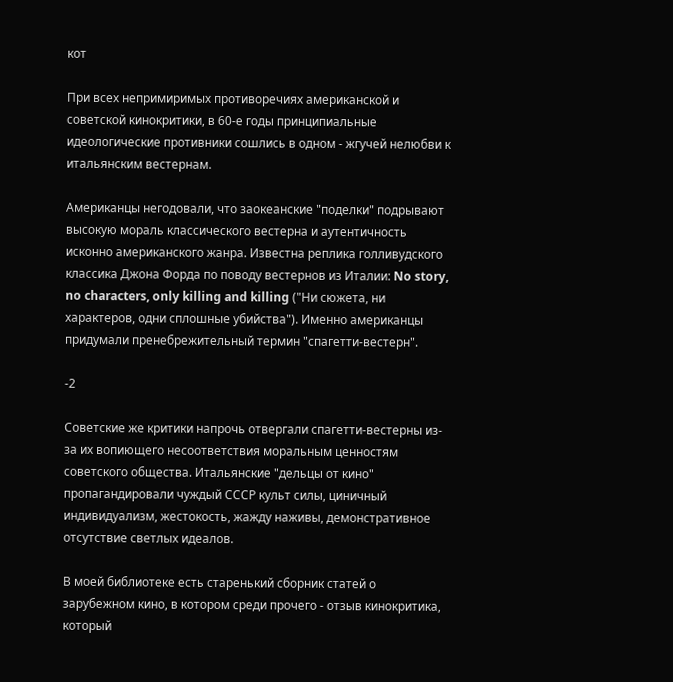кот

При всех непримиримых противоречиях американской и советской кинокритики, в 60-е годы принципиальные идеологические противники сошлись в одном - жгучей нелюбви к итальянским вестернам.

Американцы негодовали, что заокеанские "поделки" подрывают высокую мораль классического вестерна и аутентичность исконно американского жанра. Известна реплика голливудского классика Джона Форда по поводу вестернов из Италии: No story, no characters, only killing and killing ("Ни сюжета, ни характеров, одни сплошные убийства"). Именно американцы придумали пренебрежительный термин "спагетти-вестерн".

-2

Советские же критики напрочь отвергали спагетти-вестерны из-за их вопиющего несоответствия моральным ценностям советского общества. Итальянские "дельцы от кино" пропагандировали чуждый СССР культ силы, циничный индивидуализм, жестокость, жажду наживы, демонстративное отсутствие светлых идеалов.

В моей библиотеке есть старенький сборник статей о зарубежном кино, в котором среди прочего - отзыв кинокритика, который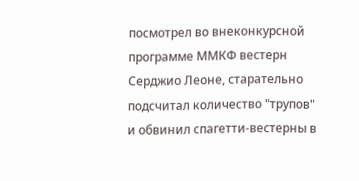посмотрел во внеконкурсной программе ММКФ вестерн Серджио Леоне, старательно подсчитал количество "трупов" и обвинил спагетти-вестерны в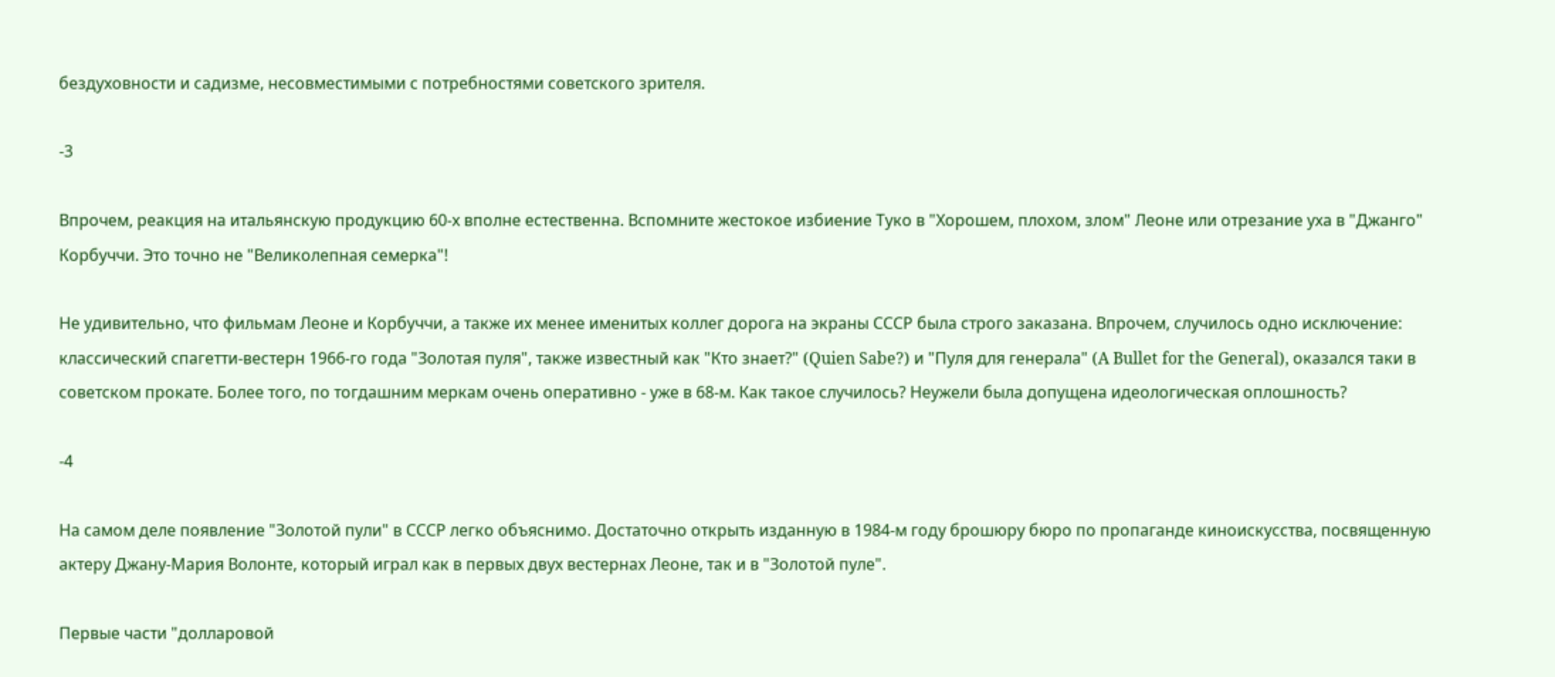бездуховности и садизме, несовместимыми с потребностями советского зрителя.

-3

Впрочем, реакция на итальянскую продукцию 60-х вполне естественна. Вспомните жестокое избиение Туко в "Хорошем, плохом, злом" Леоне или отрезание уха в "Джанго" Корбуччи. Это точно не "Великолепная семерка"!

Не удивительно, что фильмам Леоне и Корбуччи, а также их менее именитых коллег дорога на экраны СССР была строго заказана. Впрочем, случилось одно исключение: классический спагетти-вестерн 1966-го года "Золотая пуля", также известный как "Кто знает?" (Quien Sabe?) и "Пуля для генерала" (A Bullet for the General), оказался таки в советском прокате. Более того, по тогдашним меркам очень оперативно - уже в 68-м. Как такое случилось? Неужели была допущена идеологическая оплошность?

-4

На самом деле появление "Золотой пули" в СССР легко объяснимо. Достаточно открыть изданную в 1984-м году брошюру бюро по пропаганде киноискусства, посвященную актеру Джану-Мария Волонте, который играл как в первых двух вестернах Леоне, так и в "Золотой пуле".

Первые части "долларовой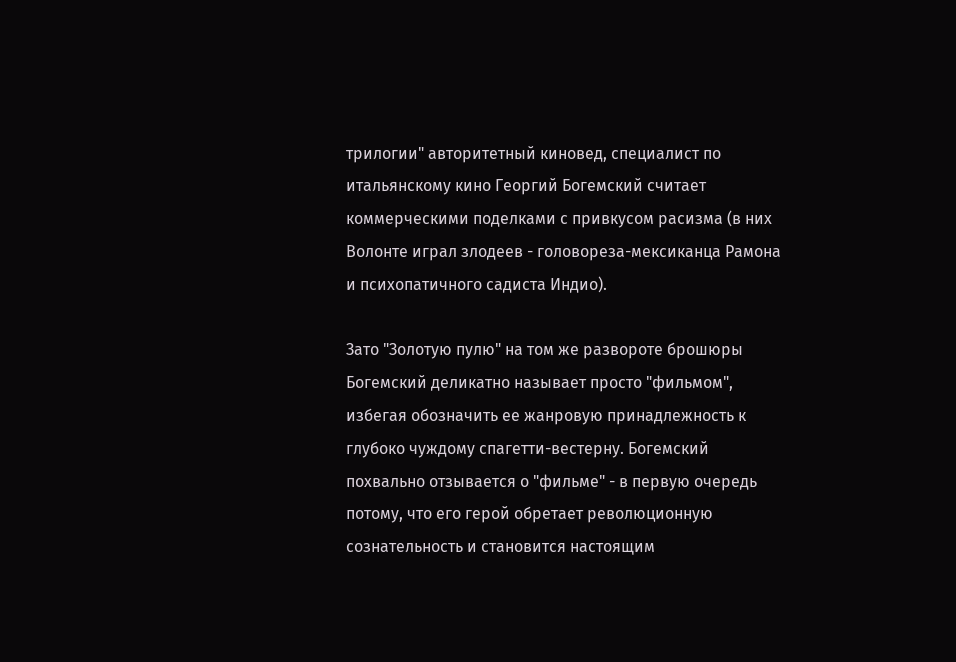трилогии" авторитетный киновед, специалист по итальянскому кино Георгий Богемский считает коммерческими поделками с привкусом расизма (в них Волонте играл злодеев - головореза-мексиканца Рамона и психопатичного садиста Индио).

Зато "Золотую пулю" на том же развороте брошюры Богемский деликатно называет просто "фильмом", избегая обозначить ее жанровую принадлежность к глубоко чуждому спагетти-вестерну. Богемский похвально отзывается о "фильме" - в первую очередь потому, что его герой обретает революционную сознательность и становится настоящим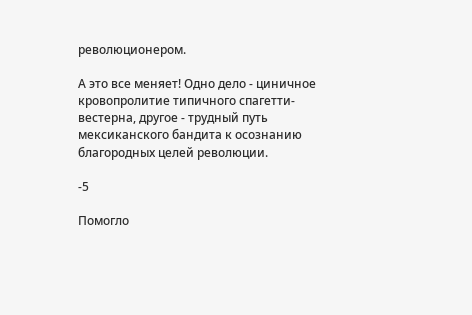революционером.

А это все меняет! Одно дело - циничное кровопролитие типичного спагетти-вестерна, другое - трудный путь мексиканского бандита к осознанию благородных целей революции.

-5

Помогло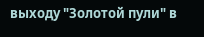выходу "Золотой пули" в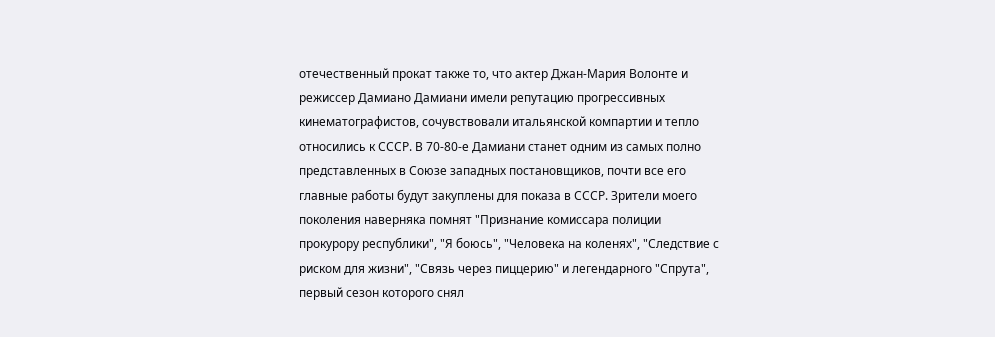отечественный прокат также то, что актер Джан-Мария Волонте и режиссер Дамиано Дамиани имели репутацию прогрессивных кинематографистов, сочувствовали итальянской компартии и тепло относились к СССР. В 70-80-е Дамиани станет одним из самых полно представленных в Союзе западных постановщиков, почти все его главные работы будут закуплены для показа в СССР. Зрители моего поколения наверняка помнят "Признание комиссара полиции прокурору республики", "Я боюсь", "Человека на коленях", "Следствие с риском для жизни", "Связь через пиццерию" и легендарного "Спрута", первый сезон которого снял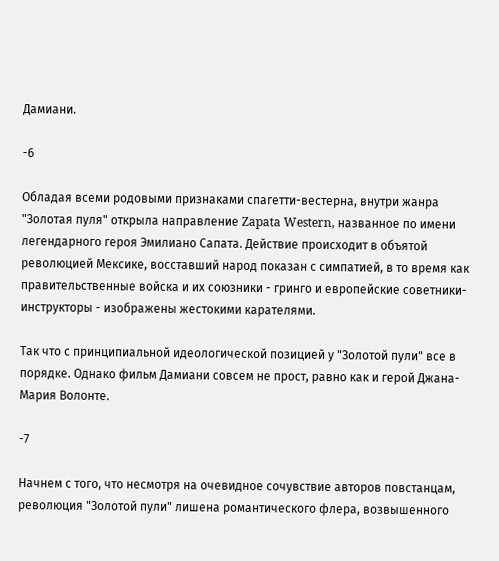Дамиани.

-6

Обладая всеми родовыми признаками спагетти-вестерна, внутри жанра "Золотая пуля" открыла направление Zapata Western, названное по имени легендарного героя Эмилиано Сапата. Действие происходит в объятой революцией Мексике, восставший народ показан с симпатией, в то время как правительственные войска и их союзники - гринго и европейские советники-инструкторы - изображены жестокими карателями.

Так что с принципиальной идеологической позицией у "Золотой пули" все в порядке. Однако фильм Дамиани совсем не прост, равно как и герой Джана-Мария Волонте.

-7

Начнем с того, что несмотря на очевидное сочувствие авторов повстанцам, революция "Золотой пули" лишена романтического флера, возвышенного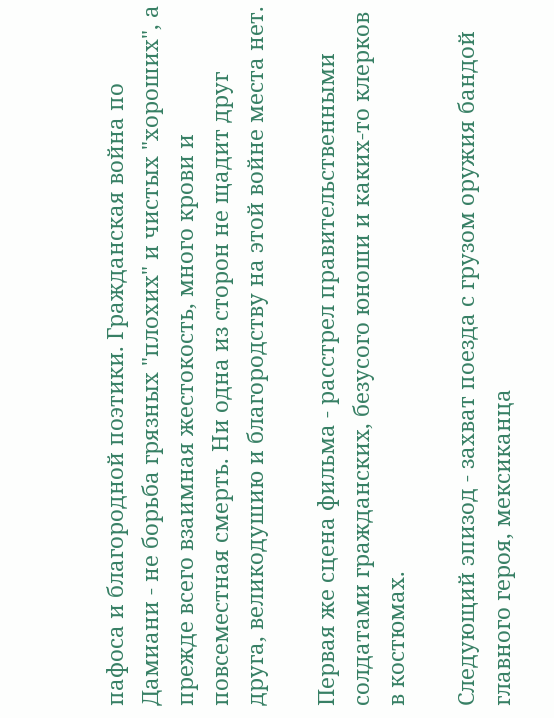пафоса и благородной поэтики. Гражданская война по Дамиани - не борьба грязных "плохих" и чистых "хороших", а прежде всего взаимная жестокость, много крови и повсеместная смерть. Ни одна из сторон не щадит друг друга, великодушию и благородству на этой войне места нет.

Первая же сцена фильма - расстрел правительственными солдатами гражданских, безусого юноши и каких-то клерков в костюмах.

Следующий эпизод - захват поезда с грузом оружия бандой главного героя, мексиканца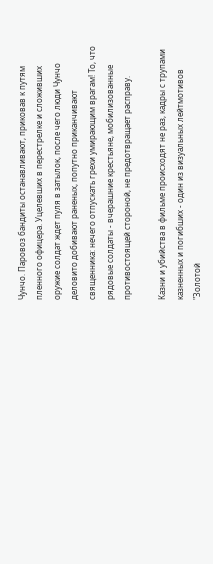Чунчо. Паровоз бандиты останавливают, приковав к путям пленного офицера. Уцелевших в перестрелке и сложивших оружие солдат ждет пуля в затылок, после чего люди Чунчо деловито добивают раненых, попутно приканчивают священника: нечего отпускать грехи умирающим врагам! То, что рядовые солдаты - вчерашние крестьяне, мобилизованные противостоящей стороной, не предотвращает расправу.

Казни и убийства в фильме происходят не раз, кадры с трупами казненных и погибших - один из визуальных лейтмотивов "Золотой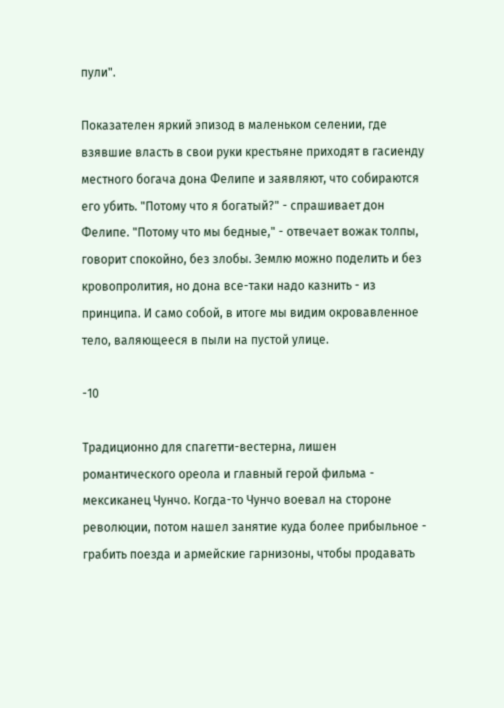пули".

Показателен яркий эпизод в маленьком селении, где взявшие власть в свои руки крестьяне приходят в гасиенду местного богача дона Фелипе и заявляют, что собираются его убить. "Потому что я богатый?" - спрашивает дон Фелипе. "Потому что мы бедные," - отвечает вожак толпы, говорит спокойно, без злобы. Землю можно поделить и без кровопролития, но дона все-таки надо казнить - из принципа. И само собой, в итоге мы видим окровавленное тело, валяющееся в пыли на пустой улице.

-10

Традиционно для спагетти-вестерна, лишен романтического ореола и главный герой фильма - мексиканец Чунчо. Когда-то Чунчо воевал на стороне революции, потом нашел занятие куда более прибыльное - грабить поезда и армейские гарнизоны, чтобы продавать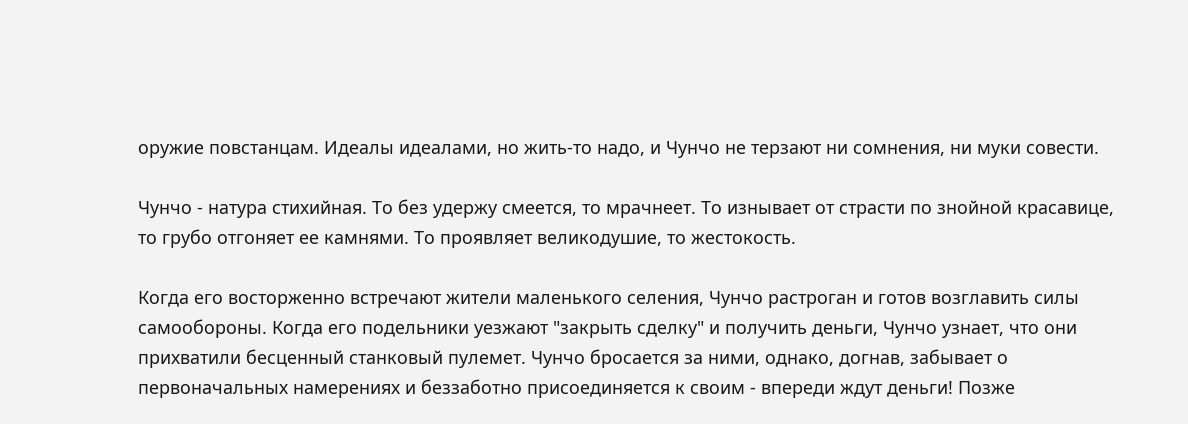оружие повстанцам. Идеалы идеалами, но жить-то надо, и Чунчо не терзают ни сомнения, ни муки совести.

Чунчо - натура стихийная. То без удержу смеется, то мрачнеет. То изнывает от страсти по знойной красавице, то грубо отгоняет ее камнями. То проявляет великодушие, то жестокость.

Когда его восторженно встречают жители маленького селения, Чунчо растроган и готов возглавить силы самообороны. Когда его подельники уезжают "закрыть сделку" и получить деньги, Чунчо узнает, что они прихватили бесценный станковый пулемет. Чунчо бросается за ними, однако, догнав, забывает о первоначальных намерениях и беззаботно присоединяется к своим - впереди ждут деньги! Позже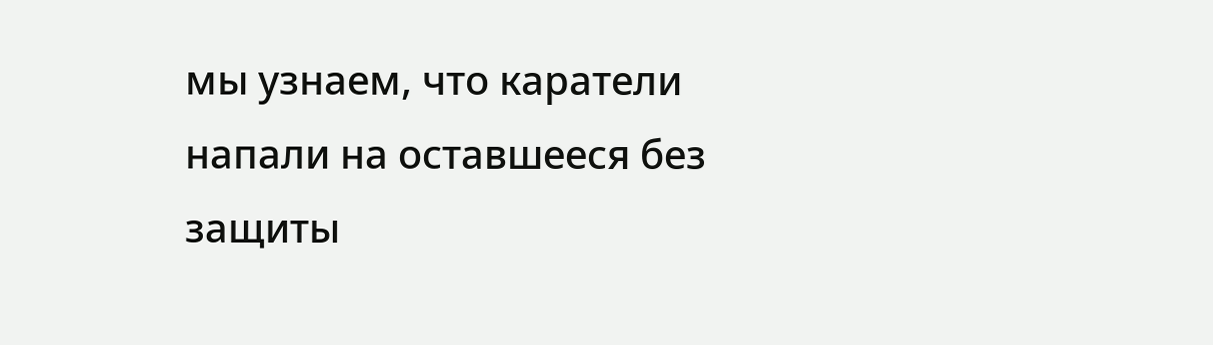мы узнаем, что каратели напали на оставшееся без защиты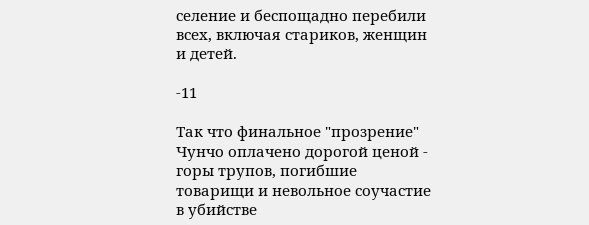селение и беспощадно перебили всех, включая стариков, женщин и детей.

-11

Так что финальное "прозрение" Чунчо оплачено дорогой ценой - горы трупов, погибшие товарищи и невольное соучастие в убийстве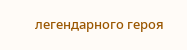легендарного героя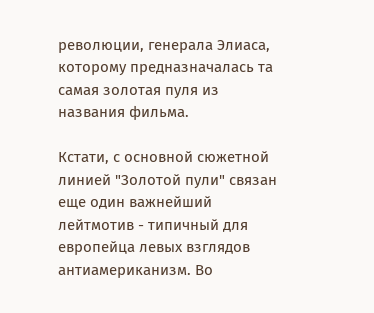революции, генерала Элиаса, которому предназначалась та самая золотая пуля из названия фильма.

Кстати, с основной сюжетной линией "Золотой пули" связан еще один важнейший лейтмотив - типичный для европейца левых взглядов антиамериканизм. Во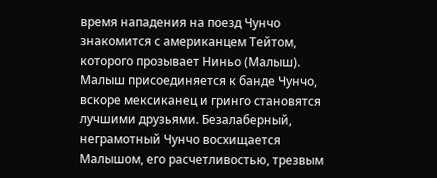время нападения на поезд Чунчо знакомится с американцем Тейтом, которого прозывает Ниньо (Малыш). Малыш присоединяется к банде Чунчо, вскоре мексиканец и гринго становятся лучшими друзьями. Безалаберный, неграмотный Чунчо восхищается Малышом, его расчетливостью, трезвым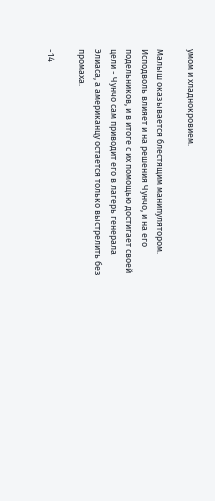умом и хладнокровием.

Малыш оказывается блестящим манипулятором. Исподволь влияет и на решения Чунчо, и на его подельников, и в итоге с их помощью достигает своей цели - Чунчо сам приводит его в лагерь генерала Элиаса, а американцу остается только выстрелить без промаха.

-14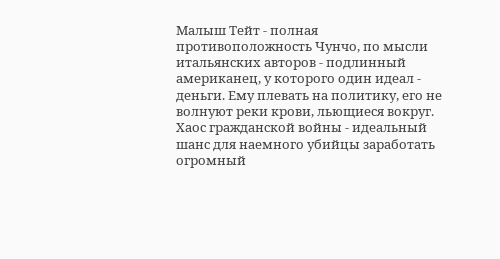Малыш Тейт - полная противоположность Чунчо, по мысли итальянских авторов - подлинный американец, у которого один идеал - деньги. Ему плевать на политику, его не волнуют реки крови, льющиеся вокруг. Хаос гражданской войны - идеальный шанс для наемного убийцы заработать огромный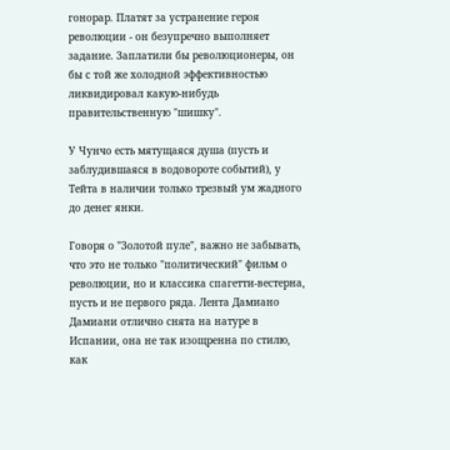гонорар. Платят за устранение героя революции - он безупречно выполняет задание. Заплатили бы революционеры, он бы с той же холодной эффективностью ликвидировал какую-нибудь правительственную "шишку".

У Чунчо есть мятущаяся душа (пусть и заблудившаяся в водовороте событий), у Тейта в наличии только трезвый ум жадного до денег янки.

Говоря о "Золотой пуле", важно не забывать, что это не только "политический" фильм о революции, но и классика спагетти-вестерна, пусть и не первого ряда. Лента Дамиано Дамиани отлично снята на натуре в Испании, она не так изощренна по стилю, как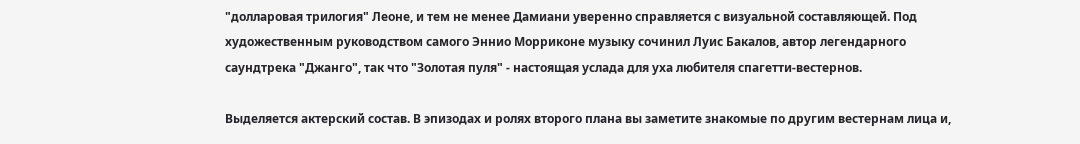"долларовая трилогия" Леоне, и тем не менее Дамиани уверенно справляется с визуальной составляющей. Под художественным руководством самого Эннио Морриконе музыку сочинил Луис Бакалов, автор легендарного саундтрека "Джанго", так что "Золотая пуля" - настоящая услада для уха любителя спагетти-вестернов.

Выделяется актерский состав. В эпизодах и ролях второго плана вы заметите знакомые по другим вестернам лица и,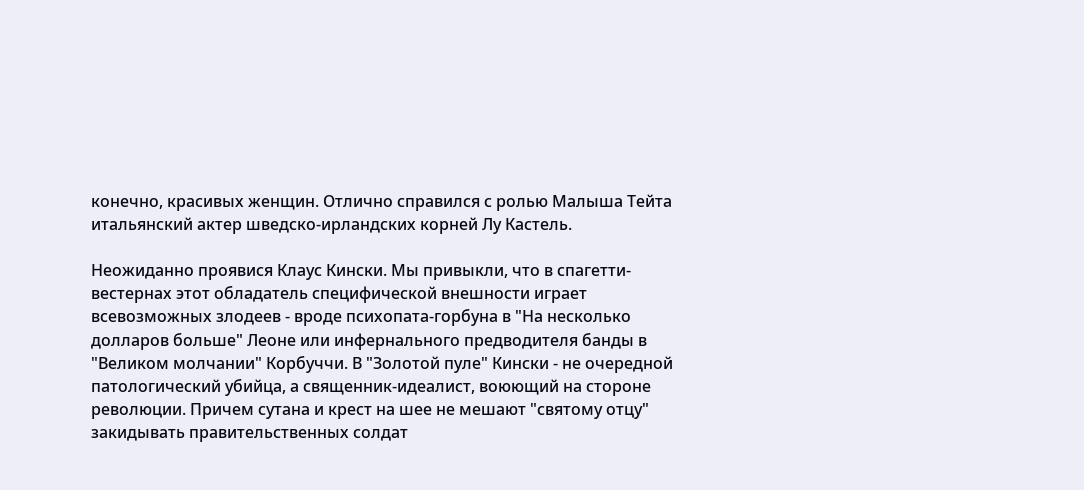конечно, красивых женщин. Отлично справился с ролью Малыша Тейта итальянский актер шведско-ирландских корней Лу Кастель.

Неожиданно проявися Клаус Кински. Мы привыкли, что в спагетти-вестернах этот обладатель специфической внешности играет всевозможных злодеев - вроде психопата-горбуна в "На несколько долларов больше" Леоне или инфернального предводителя банды в "Великом молчании" Корбуччи. В "Золотой пуле" Кински - не очередной патологический убийца, а священник-идеалист, воюющий на стороне революции. Причем сутана и крест на шее не мешают "святому отцу" закидывать правительственных солдат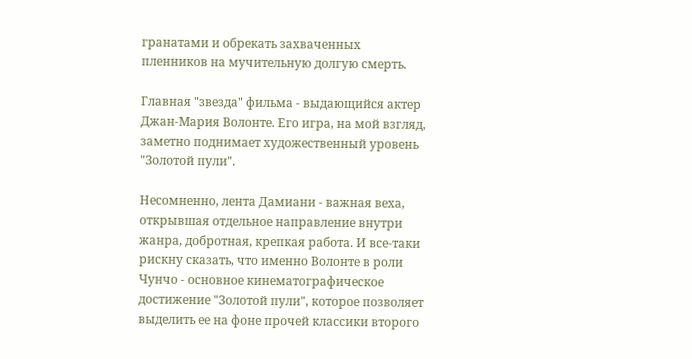гранатами и обрекать захваченных пленников на мучительную долгую смерть.

Главная "звезда" фильма - выдающийся актер Джан-Мария Волонте. Его игра, на мой взгляд, заметно поднимает художественный уровень "Золотой пули".

Несомненно, лента Дамиани - важная веха, открывшая отдельное направление внутри жанра, добротная, крепкая работа. И все-таки рискну сказать, что именно Волонте в роли Чунчо - основное кинематографическое достижение "Золотой пули", которое позволяет выделить ее на фоне прочей классики второго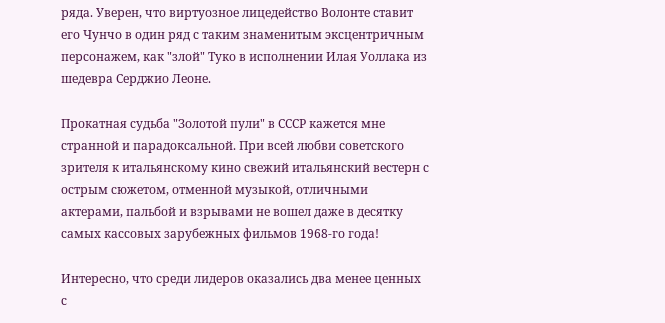ряда. Уверен, что виртуозное лицедейство Волонте ставит его Чунчо в один ряд с таким знаменитым эксцентричным персонажем, как "злой" Туко в исполнении Илая Уоллака из шедевра Серджио Леоне.

Прокатная судьба "Золотой пули" в СССР кажется мне странной и парадоксальной. При всей любви советского зрителя к итальянскому кино свежий итальянский вестерн с острым сюжетом, отменной музыкой, отличными актерами, пальбой и взрывами не вошел даже в десятку самых кассовых зарубежных фильмов 1968-го года!

Интересно, что среди лидеров оказались два менее ценных с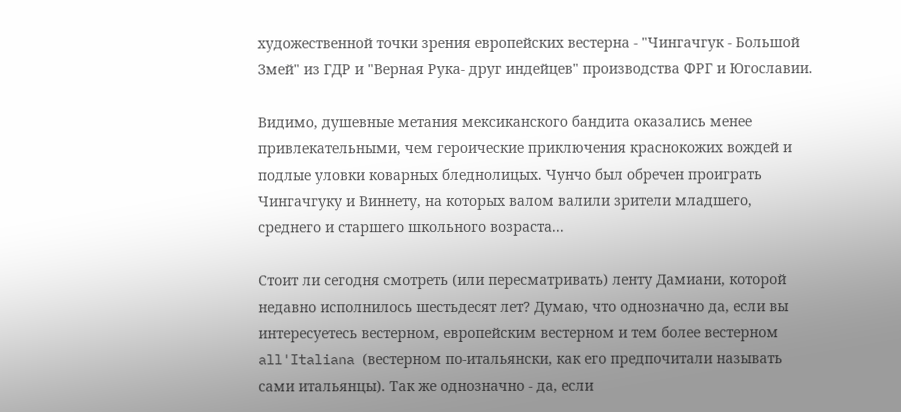художественной точки зрения европейских вестерна - "Чингачгук - Большой Змей" из ГДР и "Верная Рука- друг индейцев" производства ФРГ и Югославии.

Видимо, душевные метания мексиканского бандита оказались менее привлекательными, чем героические приключения краснокожих вождей и подлые уловки коварных бледнолицых. Чунчо был обречен проиграть Чингачгуку и Виннету, на которых валом валили зрители младшего, среднего и старшего школьного возраста...

Стоит ли сегодня смотреть (или пересматривать) ленту Дамиани, которой недавно исполнилось шестьдесят лет? Думаю, что однозначно да, если вы интересуетесь вестерном, европейским вестерном и тем более вестерном all'Italiana (вестерном по-итальянски, как его предпочитали называть сами итальянцы). Так же однозначно - да, если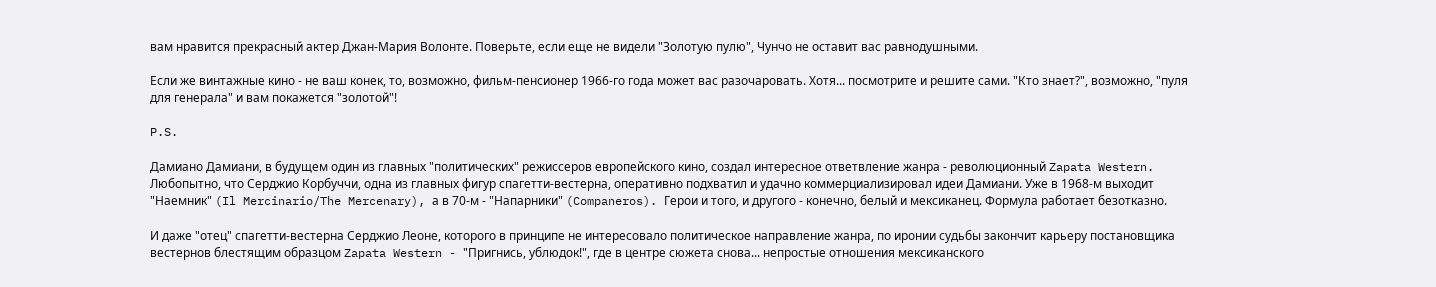вам нравится прекрасный актер Джан-Мария Волонте. Поверьте, если еще не видели "Золотую пулю", Чунчо не оставит вас равнодушными.

Если же винтажные кино - не ваш конек, то, возможно, фильм-пенсионер 1966-го года может вас разочаровать. Хотя... посмотрите и решите сами. "Кто знает?", возможно, "пуля для генерала" и вам покажется "золотой"!

P.S.

Дамиано Дамиани, в будущем один из главных "политических" режиссеров европейского кино, создал интересное ответвление жанра - революционный Zapata Western. Любопытно, что Серджио Корбуччи, одна из главных фигур спагетти-вестерна, оперативно подхватил и удачно коммерциализировал идеи Дамиани. Уже в 1968-м выходит "Наемник" (Il Mercinario/The Mercenary), а в 70-м - "Напарники" (Companeros). Герои и того, и другого - конечно, белый и мексиканец. Формула работает безотказно.

И даже "отец" спагетти-вестерна Серджио Леоне, которого в принципе не интересовало политическое направление жанра, по иронии судьбы закончит карьеру постановщика вестернов блестящим образцом Zapata Western - "Пригнись, ублюдок!", где в центре сюжета снова... непростые отношения мексиканского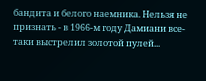бандита и белого наемника. Нельзя не признать - в 1966-м году Дамиани все-таки выстрелил золотой пулей...